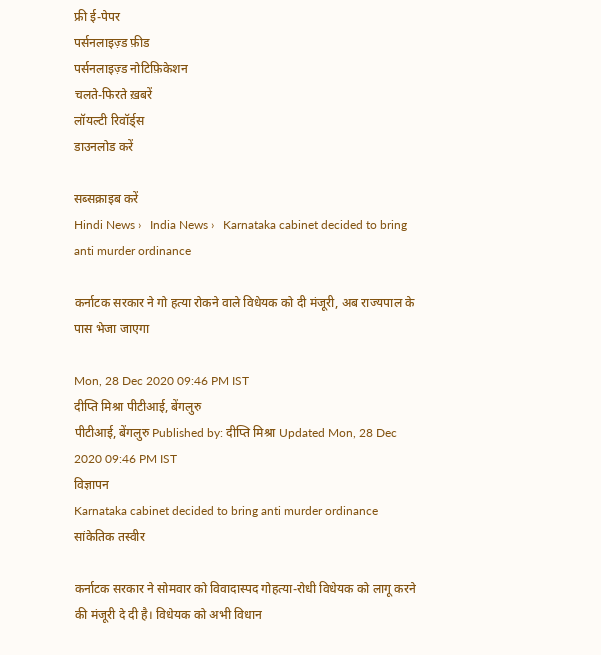फ्री ई-पेपर
पर्सनलाइज़्ड फ़ीड
पर्सनलाइज़्ड नोटिफ़िकेशन
चलते-फिरते ख़बरें
लॉयल्टी रिवॉर्ड्स
डाउनलोड करें

सब्सक्राइब करें
Hindi News ›   India News ›   Karnataka cabinet decided to bring anti murder ordinance

कर्नाटक सरकार ने गो हत्या रोकने वाले विधेयक को दी मंजूरी, अब राज्यपाल के पास भेजा जाएगा

Mon, 28 Dec 2020 09:46 PM IST
दीप्ति मिश्रा पीटीआई, बेंगलुरु
पीटीआई, बेंगलुरु Published by: दीप्ति मिश्रा Updated Mon, 28 Dec 2020 09:46 PM IST
विज्ञापन
Karnataka cabinet decided to bring anti murder ordinance
सांकेतिक तस्वीर

कर्नाटक सरकार ने सोमवार को विवादास्पद गोहत्या-रोधी विधेयक को लागू करने की मंजूरी दे दी है। विधेयक को अभी विधान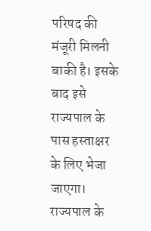परिषद की मंजूरी मिलनी बाकी है। इसके बाद इसे राज्यपाल के पास हस्ताक्षर के लिए भेजा जाएगा। राज्यपाल के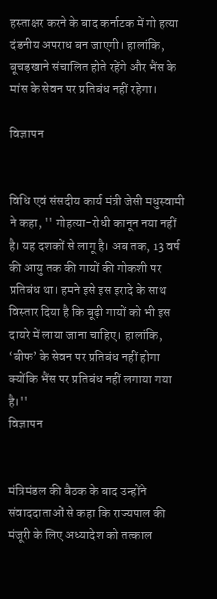हस्ताक्षर करने के बाद कर्नाटक में गो हत्या दंडनीय अपराध बन जाएगी। हालांकि, बूचड़खाने संचालित होते रहेंगे और भैंस के मांस के सेवन पर प्रतिबंध नहीं रहेगा।

विज्ञापन


विधि एवं संसदीय कार्य मंत्री जेसी मधुस्वामी ने कहा, '' गोहत्या-रोधी कानून नया नहीं है। यह दशकों से लागू है। अब तक, 13 वर्ष की आयु तक की गायों की गोकशी पर प्रतिबंध था। हमने इसे इस इरादे के साथ विस्तार दिया है कि बूढ़ी गायों को भी इस दायरे में लाया जाना चाहिए। हालांकि, ‘बीफ’ के सेवन पर प्रतिबंध नहीं होगा क्योंकि भैंस पर प्रतिबंध नहीं लगाया गया है।''
विज्ञापन


मंत्रिमंडल की बैठक के बाद उन्होंने संवाददाताओं से कहा कि राज्यपाल की मंजूरी के लिए अध्यादेश को तत्काल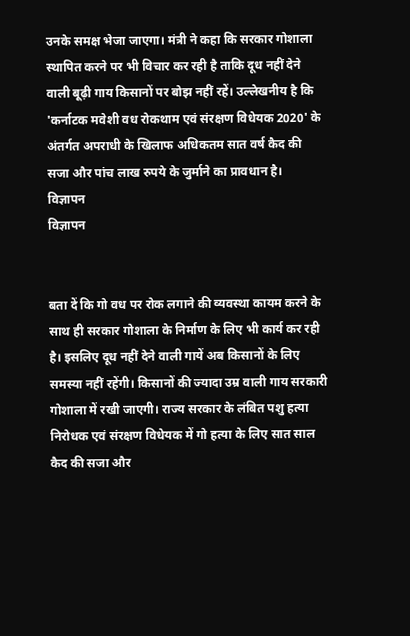उनके समक्ष भेजा जाएगा। मंत्री ने कहा कि सरकार गोशाला स्थापित करने पर भी विचार कर रही है ताकि दूध नहीं देने वाली बूढ़ी गाय किसानों पर बोझ नहीं रहें। उल्लेखनीय है कि 'कर्नाटक मवेशी वध रोकथाम एवं संरक्षण विधेयक 2020' के अंतर्गत अपराधी के खिलाफ अधिकतम सात वर्ष कैद की सजा और पांच लाख रुपये के जुर्माने का प्रावधान है।
विज्ञापन
विज्ञापन


बता दें कि गो वध पर रोक लगाने की व्यवस्था कायम करने के साथ ही सरकार गोशाला के निर्माण के लिए भी कार्य कर रही है। इसलिए दूध नहीं देने वाली गायें अब किसानों के लिए समस्या नहीं रहेंगी। किसानों की ज्यादा उम्र वाली गाय सरकारी गोशाला में रखी जाएगी। राज्य सरकार के लंबित पशु हत्या निरोधक एवं संरक्षण विधेयक में गो हत्या के लिए सात साल कैद की सजा और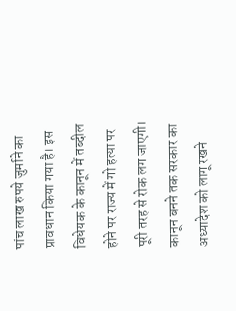पांच लाख रुपये जुर्माने का प्रावधान किया गया है। इस विधेयक के कानून में तब्दील होने पर राज्य में गो हत्या पर पूरी तरह से रोक लग जाएगी। कानून बनने तक सरकार का अध्यादेश को लागू रखने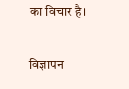का विचार है।

विज्ञापन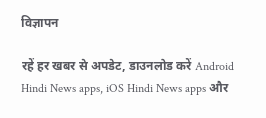विज्ञापन

रहें हर खबर से अपडेट, डाउनलोड करें Android Hindi News apps, iOS Hindi News apps और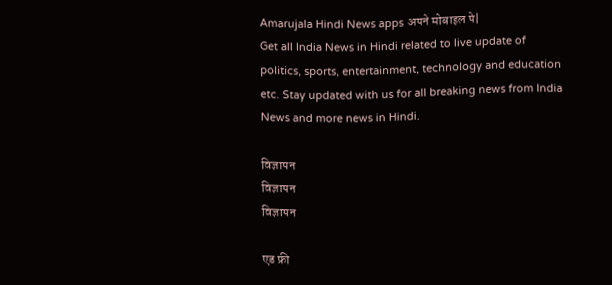Amarujala Hindi News apps अपने मोबाइल पे|
Get all India News in Hindi related to live update of politics, sports, entertainment, technology and education etc. Stay updated with us for all breaking news from India News and more news in Hindi.

विज्ञापन
विज्ञापन
विज्ञापन

एड फ्री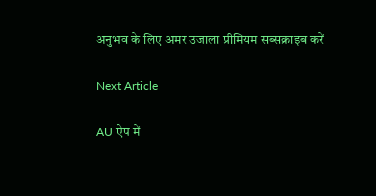अनुभव के लिए अमर उजाला प्रीमियम सब्सक्राइब करें

Next Article

AU ऐप में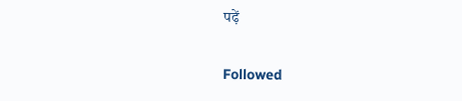पढ़ें

Followed